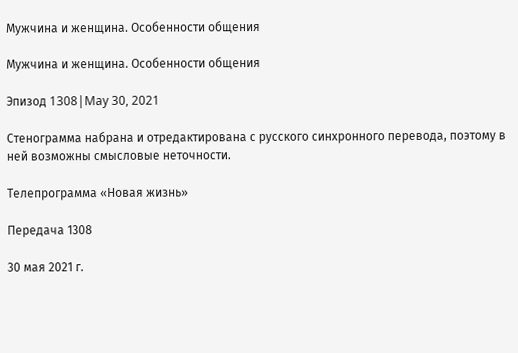Мужчина и женщина. Особенности общения

Мужчина и женщина. Особенности общения

Эпизод 1308|May 30, 2021

Стенограмма набрана и отредактирована с русского синхронного перевода, поэтому в ней возможны смысловые неточности.

Телепрограмма «Новая жизнь»

Передача 1308

30 мая 2021 г.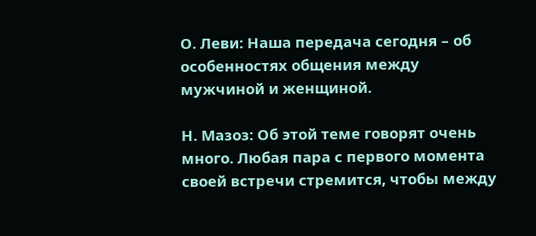О. Леви: Наша передача сегодня – об особенностях общения между мужчиной и женщиной.

Н. Мазоз: Об этой теме говорят очень много. Любая пара с первого момента своей встречи стремится, чтобы между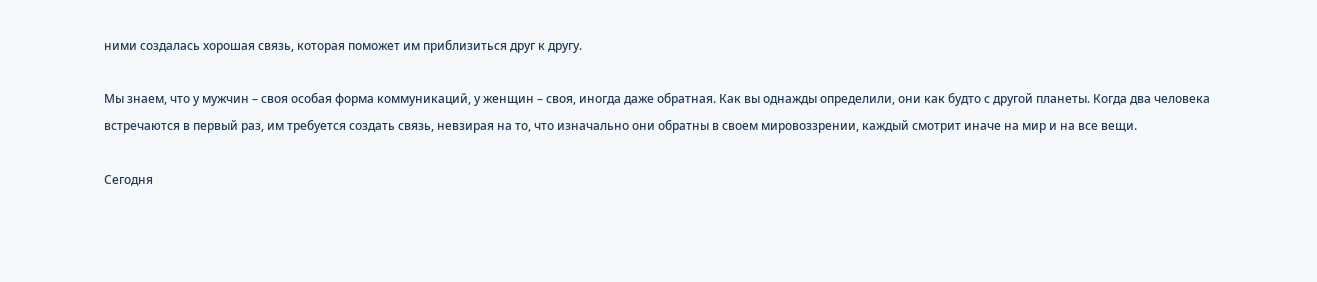ними создалась хорошая связь, которая поможет им приблизиться друг к другу.

Мы знаем, что у мужчин – своя особая форма коммуникаций, у женщин – своя, иногда даже обратная. Как вы однажды определили, они как будто с другой планеты. Когда два человека встречаются в первый раз, им требуется создать связь, невзирая на то, что изначально они обратны в своем мировоззрении, каждый смотрит иначе на мир и на все вещи.

Сегодня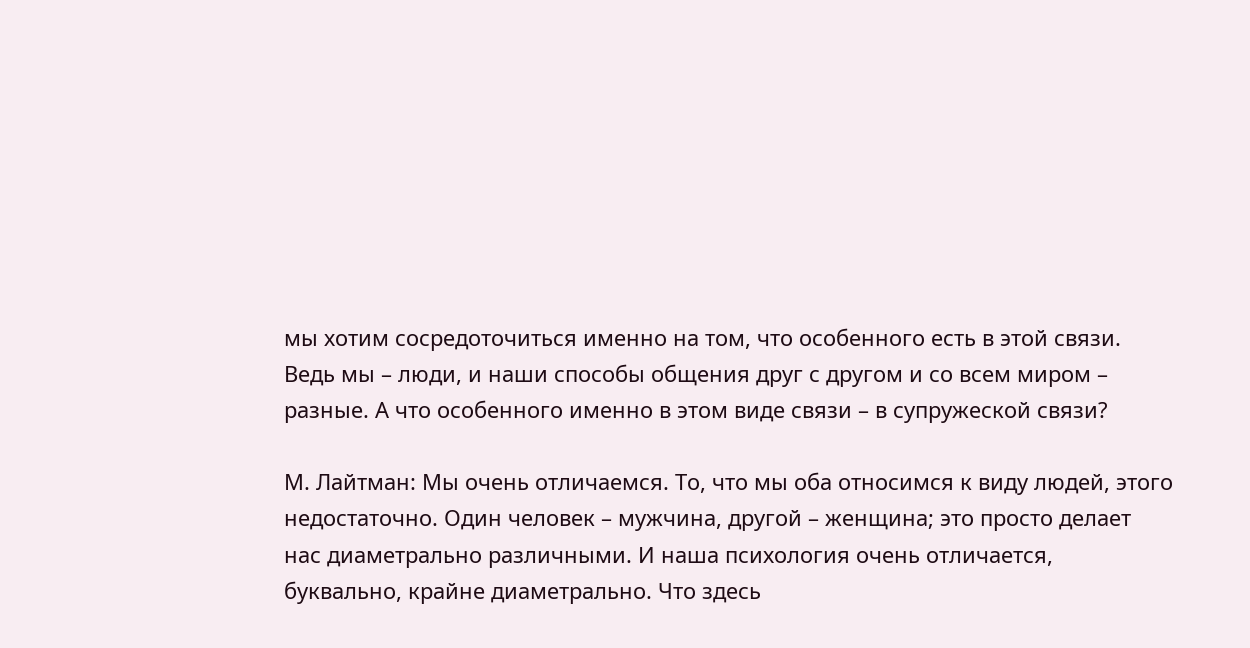мы хотим сосредоточиться именно на том, что особенного есть в этой связи. Ведь мы – люди, и наши способы общения друг с другом и со всем миром – разные. А что особенного именно в этом виде связи – в супружеской связи?

М. Лайтман: Мы очень отличаемся. То, что мы оба относимся к виду людей, этого недостаточно. Один человек – мужчина, другой – женщина; это просто делает нас диаметрально различными. И наша психология очень отличается, буквально, крайне диаметрально. Что здесь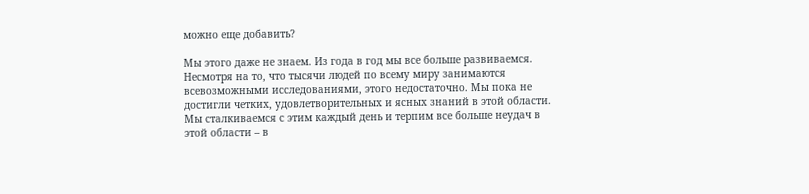можно еще добавить?

Мы этого даже не знаем. Из года в год мы все больше развиваемся. Несмотря на то, что тысячи людей по всему миру занимаются всевозможными исследованиями, этого недостаточно. Мы пока не достигли четких, удовлетворительных и ясных знаний в этой области. Мы сталкиваемся с этим каждый день и терпим все больше неудач в этой области – в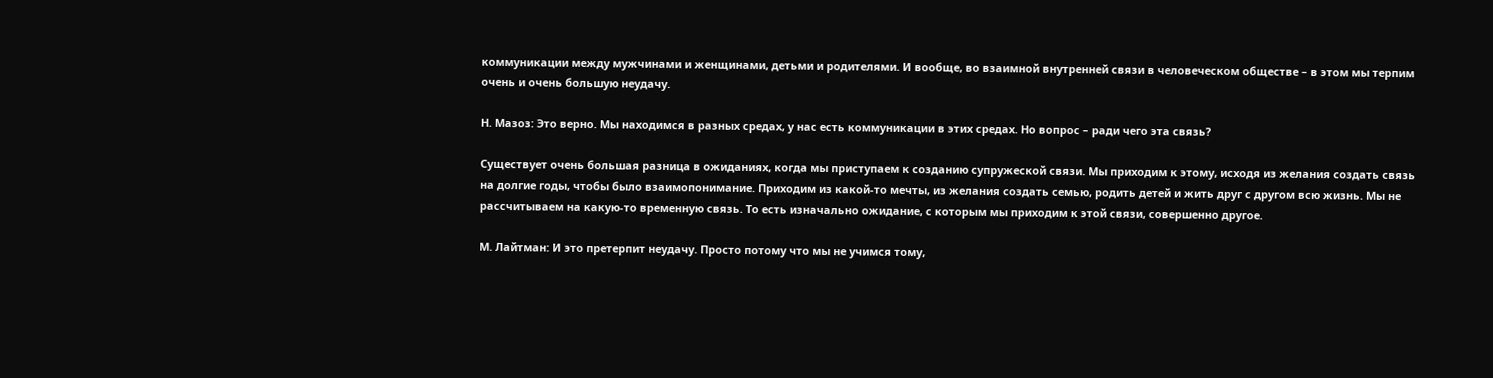коммуникации между мужчинами и женщинами, детьми и родителями. И вообще, во взаимной внутренней связи в человеческом обществе – в этом мы терпим очень и очень большую неудачу.

Н. Мазоз: Это верно. Мы находимся в разных средах, у нас есть коммуникации в этих средах. Но вопрос – ради чего эта связь?

Существует очень большая разница в ожиданиях, когда мы приступаем к созданию супружеской связи. Мы приходим к этому, исходя из желания создать связь на долгие годы, чтобы было взаимопонимание. Приходим из какой-то мечты, из желания создать семью, родить детей и жить друг с другом всю жизнь. Мы не рассчитываем на какую-то временную связь. То есть изначально ожидание, с которым мы приходим к этой связи, совершенно другое.

М. Лайтман: И это претерпит неудачу. Просто потому что мы не учимся тому,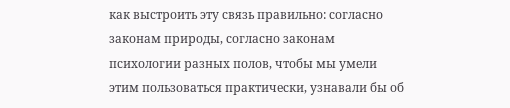как выстроить эту связь правильно: согласно законам природы, согласно законам психологии разных полов, чтобы мы умели этим пользоваться практически, узнавали бы об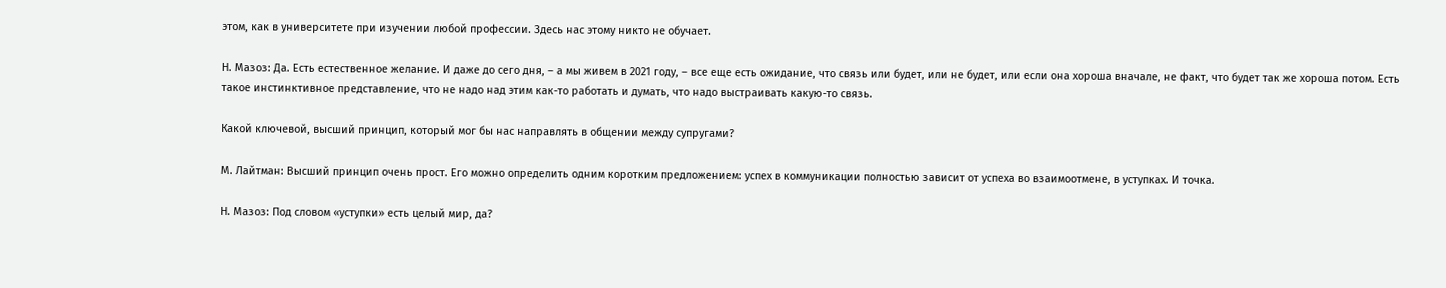этом, как в университете при изучении любой профессии. Здесь нас этому никто не обучает.

Н. Мазоз: Да. Есть естественное желание. И даже до сего дня, – а мы живем в 2021 году, – все еще есть ожидание, что связь или будет, или не будет, или если она хороша вначале, не факт, что будет так же хороша потом. Есть такое инстинктивное представление, что не надо над этим как-то работать и думать, что надо выстраивать какую-то связь.

Какой ключевой, высший принцип, который мог бы нас направлять в общении между супругами?

М. Лайтман: Высший принцип очень прост. Его можно определить одним коротким предложением: успех в коммуникации полностью зависит от успеха во взаимоотмене, в уступках. И точка.

Н. Мазоз: Под словом «уступки» есть целый мир, да?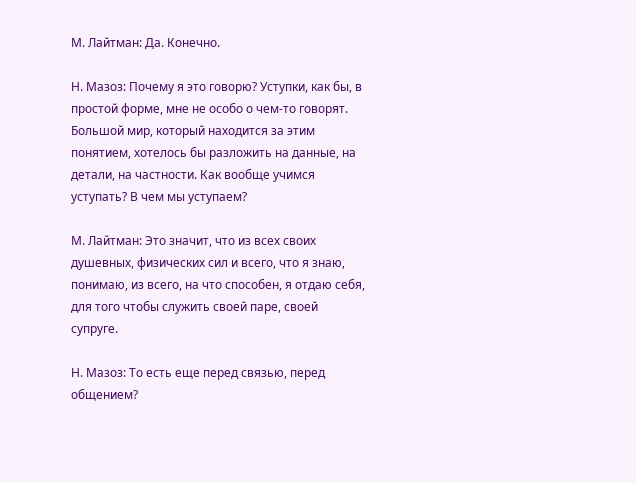М. Лайтман: Да. Конечно.

Н. Мазоз: Почему я это говорю? Уступки, как бы, в простой форме, мне не особо о чем-то говорят. Большой мир, который находится за этим понятием, хотелось бы разложить на данные, на детали, на частности. Как вообще учимся уступать? В чем мы уступаем?

М. Лайтман: Это значит, что из всех своих душевных, физических сил и всего, что я знаю, понимаю, из всего, на что способен, я отдаю себя, для того чтобы служить своей паре, своей супруге.

Н. Мазоз: То есть еще перед связью, перед общением?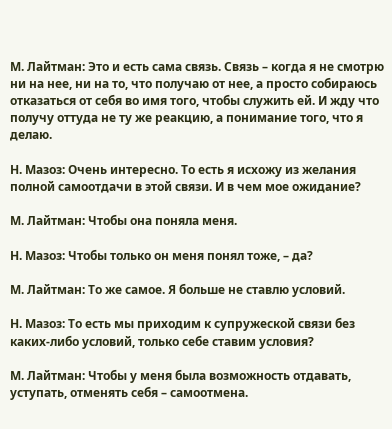М. Лайтман: Это и есть сама связь. Связь – когда я не смотрю ни на нее, ни на то, что получаю от нее, а просто собираюсь отказаться от себя во имя того, чтобы служить ей. И жду что получу оттуда не ту же реакцию, а понимание того, что я делаю.

Н. Мазоз: Очень интересно. То есть я исхожу из желания полной самоотдачи в этой связи. И в чем мое ожидание?

М. Лайтман: Чтобы она поняла меня.

Н. Мазоз: Чтобы только он меня понял тоже, – да?

М. Лайтман: То же самое. Я больше не ставлю условий.

Н. Мазоз: То есть мы приходим к супружеской связи без каких-либо условий, только себе ставим условия?

М. Лайтман: Чтобы у меня была возможность отдавать, уступать, отменять себя – самоотмена.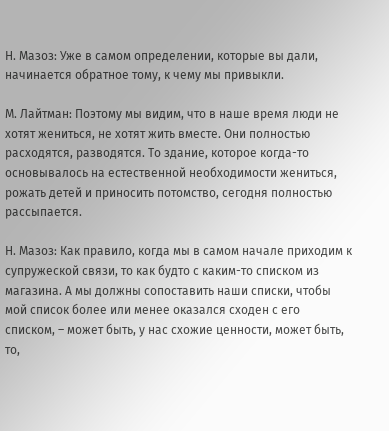Н. Мазоз: Уже в самом определении, которые вы дали, начинается обратное тому, к чему мы привыкли.

М. Лайтман: Поэтому мы видим, что в наше время люди не хотят жениться, не хотят жить вместе. Они полностью расходятся, разводятся. То здание, которое когда-то основывалось на естественной необходимости жениться, рожать детей и приносить потомство, сегодня полностью рассыпается.

Н. Мазоз: Как правило, когда мы в самом начале приходим к супружеской связи, то как будто с каким-то списком из магазина. А мы должны сопоставить наши списки, чтобы мой список более или менее оказался сходен с его списком, – может быть, у нас схожие ценности, может быть, то,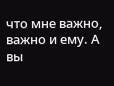что мне важно, важно и ему. А вы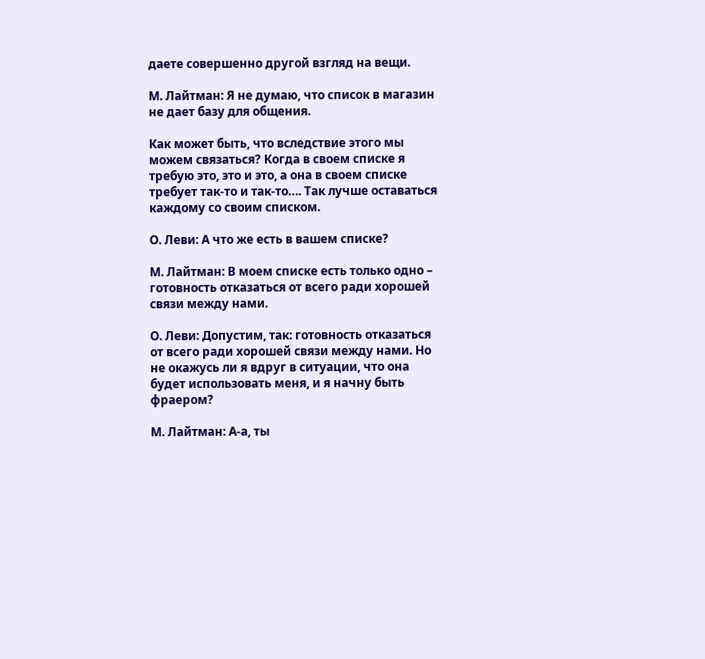даете совершенно другой взгляд на вещи.

М. Лайтман: Я не думаю, что список в магазин не дает базу для общения.

Как может быть, что вследствие этого мы можем связаться? Когда в своем списке я требую это, это и это, а она в своем списке требует так-то и так-то…. Так лучше оставаться каждому со своим списком.

О. Леви: А что же есть в вашем списке?

М. Лайтман: В моем списке есть только одно – готовность отказаться от всего ради хорошей связи между нами.

О. Леви: Допустим, так: готовность отказаться от всего ради хорошей связи между нами. Но не окажусь ли я вдруг в ситуации, что она будет использовать меня, и я начну быть фраером?

М. Лайтман: А-а, ты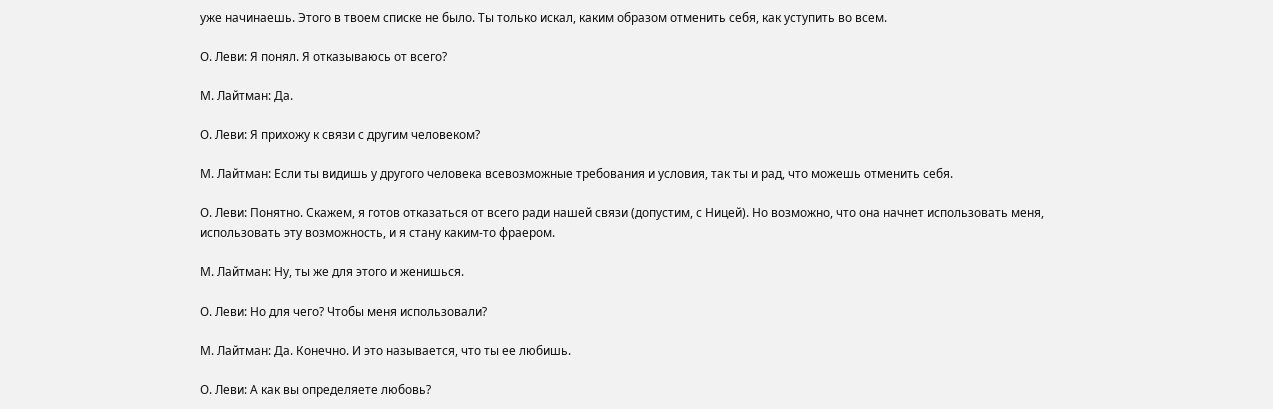уже начинаешь. Этого в твоем списке не было. Ты только искал, каким образом отменить себя, как уступить во всем.

О. Леви: Я понял. Я отказываюсь от всего?

М. Лайтман: Да.

О. Леви: Я прихожу к связи с другим человеком?

М. Лайтман: Если ты видишь у другого человека всевозможные требования и условия, так ты и рад, что можешь отменить себя.

О. Леви: Понятно. Скажем, я готов отказаться от всего ради нашей связи (допустим, с Ницей). Но возможно, что она начнет использовать меня, использовать эту возможность, и я стану каким-то фраером.

М. Лайтман: Ну, ты же для этого и женишься.

О. Леви: Но для чего? Чтобы меня использовали?

М. Лайтман: Да. Конечно. И это называется, что ты ее любишь.

О. Леви: А как вы определяете любовь?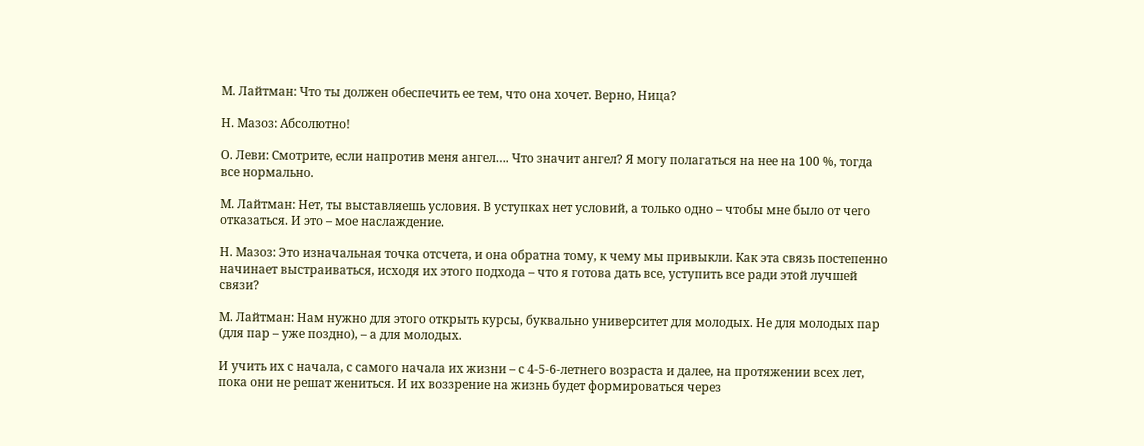М. Лайтман: Что ты должен обеспечить ее тем, что она хочет. Верно, Ница?

Н. Мазоз: Абсолютно!

О. Леви: Смотрите, если напротив меня ангел…. Что значит ангел? Я могу полагаться на нее на 100 %, тогда все нормально.

М. Лайтман: Нет, ты выставляешь условия. В уступках нет условий, а только одно – чтобы мне было от чего отказаться. И это – мое наслаждение.

Н. Мазоз: Это изначальная точка отсчета, и она обратна тому, к чему мы привыкли. Как эта связь постепенно начинает выстраиваться, исходя их этого подхода – что я готова дать все, уступить все ради этой лучшей связи?

М. Лайтман: Нам нужно для этого открыть курсы, буквально университет для молодых. Не для молодых пар (для пар – уже поздно), – а для молодых.

И учить их с начала, с самого начала их жизни – с 4-5-6-летнего возраста и далее, на протяжении всех лет, пока они не решат жениться. И их воззрение на жизнь будет формироваться через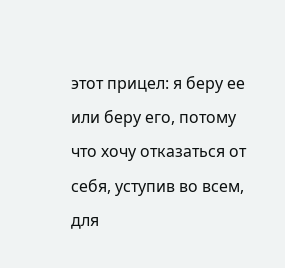этот прицел: я беру ее или беру его, потому что хочу отказаться от себя, уступив во всем, для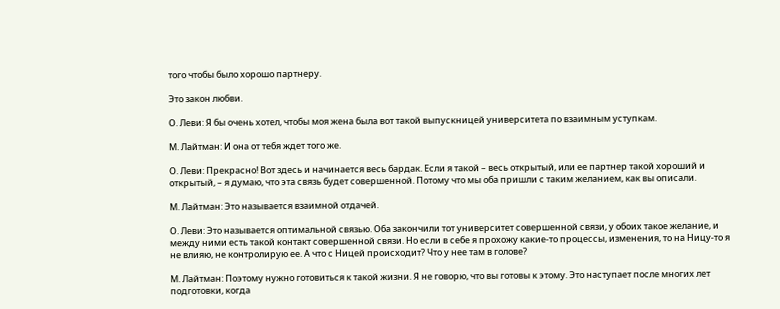того чтобы было хорошо партнеру.

Это закон любви.

О. Леви: Я бы очень хотел, чтобы моя жена была вот такой выпускницей университета по взаимным уступкам.

М. Лайтман: И она от тебя ждет того же.

О. Леви: Прекрасно! Вот здесь и начинается весь бардак. Если я такой – весь открытый, или ее партнер такой хороший и открытый, – я думаю, что эта связь будет совершенной. Потому что мы оба пришли с таким желанием, как вы описали.

М. Лайтман: Это называется взаимной отдачей.

О. Леви: Это называется оптимальной связью. Оба закончили тот университет совершенной связи, у обоих такое желание, и между ними есть такой контакт совершенной связи. Но если в себе я прохожу какие-то процессы, изменения, то на Ницу-то я не влияю, не контролирую ее. А что с Ницей происходит? Что у нее там в голове?

М. Лайтман: Поэтому нужно готовиться к такой жизни. Я не говорю, что вы готовы к этому. Это наступает после многих лет подготовки, когда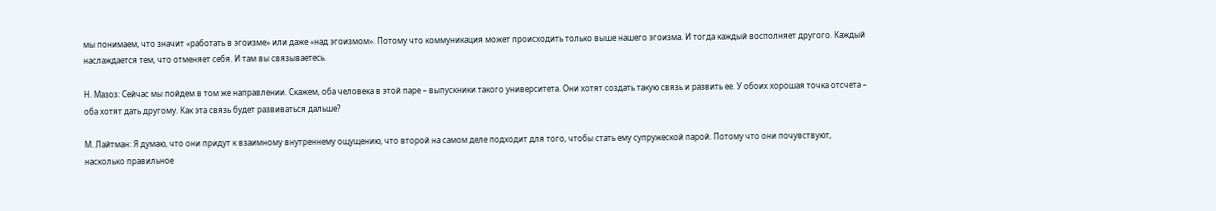мы понимаем, что значит «работать в эгоизме» или даже «над эгоизмом». Потому что коммуникация может происходить только выше нашего эгоизма. И тогда каждый восполняет другого. Каждый наслаждается тем, что отменяет себя. И там вы связываетесь.

Н. Мазоз: Сейчас мы пойдем в том же направлении. Скажем, оба человека в этой паре – выпускники такого университета. Они хотят создать такую связь и развить ее. У обоих хорошая точка отсчета – оба хотят дать другому. Как эта связь будет развиваться дальше?

М. Лайтман: Я думаю, что они придут к взаимному внутреннему ощущению, что второй на самом деле подходит для того, чтобы стать ему супружеской парой. Потому что они почувствуют, насколько правильное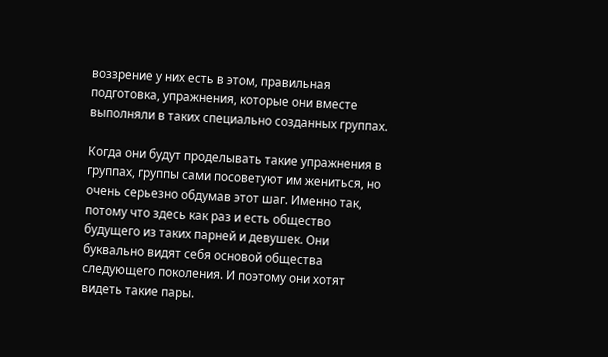воззрение у них есть в этом, правильная подготовка, упражнения, которые они вместе выполняли в таких специально созданных группах.

Когда они будут проделывать такие упражнения в группах, группы сами посоветуют им жениться, но очень серьезно обдумав этот шаг. Именно так, потому что здесь как раз и есть общество будущего из таких парней и девушек. Они буквально видят себя основой общества следующего поколения. И поэтому они хотят видеть такие пары.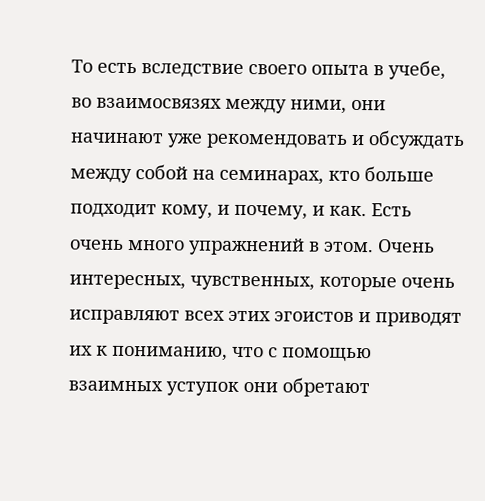То есть вследствие своего опыта в учебе, во взаимосвязях между ними, они начинают уже рекомендовать и обсуждать между собой на семинарах, кто больше подходит кому, и почему, и как. Есть очень много упражнений в этом. Очень интересных, чувственных, которые очень исправляют всех этих эгоистов и приводят их к пониманию, что с помощью взаимных уступок они обретают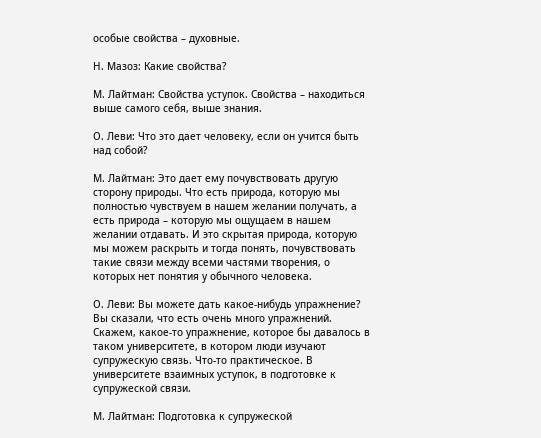особые свойства – духовные.

Н. Мазоз: Какие свойства?

М. Лайтман: Свойства уступок. Свойства – находиться выше самого себя, выше знания.

О. Леви: Что это дает человеку, если он учится быть над собой?

М. Лайтман: Это дает ему почувствовать другую сторону природы. Что есть природа, которую мы полностью чувствуем в нашем желании получать, а есть природа – которую мы ощущаем в нашем желании отдавать. И это скрытая природа, которую мы можем раскрыть и тогда понять, почувствовать такие связи между всеми частями творения, о которых нет понятия у обычного человека.

О. Леви: Вы можете дать какое-нибудь упражнение? Вы сказали, что есть очень много упражнений. Скажем, какое-то упражнение, которое бы давалось в таком университете, в котором люди изучают супружескую связь. Что-то практическое. В университете взаимных уступок, в подготовке к супружеской связи.

М. Лайтман: Подготовка к супружеской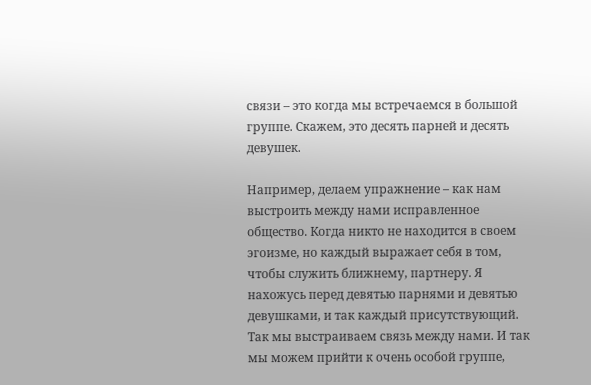связи – это когда мы встречаемся в большой группе. Скажем, это десять парней и десять девушек.

Например, делаем упражнение – как нам выстроить между нами исправленное общество. Когда никто не находится в своем эгоизме, но каждый выражает себя в том, чтобы служить ближнему, партнеру. Я нахожусь перед девятью парнями и девятью девушками, и так каждый присутствующий. Так мы выстраиваем связь между нами. И так мы можем прийти к очень особой группе,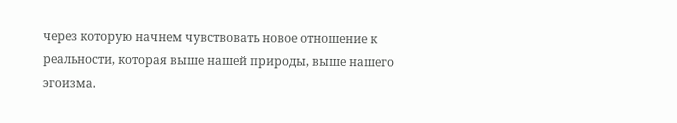через которую начнем чувствовать новое отношение к реальности, которая выше нашей природы, выше нашего эгоизма.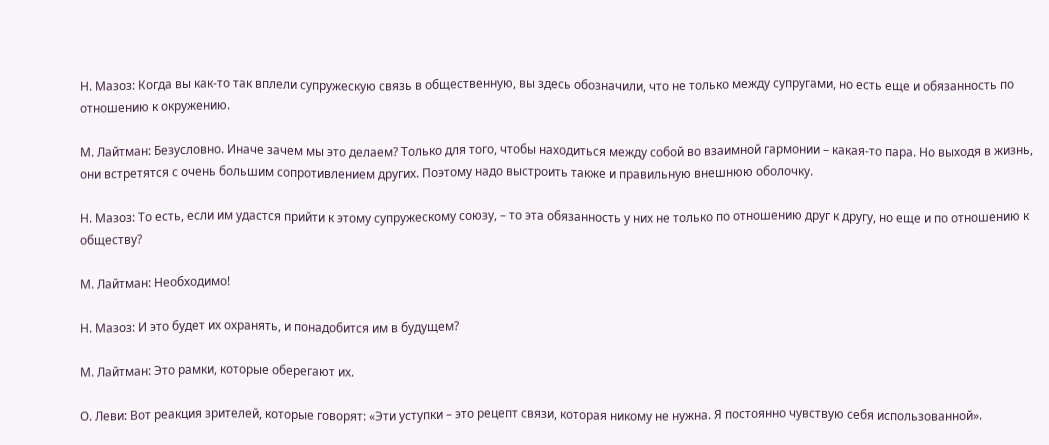Н. Мазоз: Когда вы как-то так вплели супружескую связь в общественную, вы здесь обозначили, что не только между супругами, но есть еще и обязанность по отношению к окружению.

М. Лайтман: Безусловно. Иначе зачем мы это делаем? Только для того, чтобы находиться между собой во взаимной гармонии – какая-то пара. Но выходя в жизнь, они встретятся с очень большим сопротивлением других. Поэтому надо выстроить также и правильную внешнюю оболочку.

Н. Мазоз: То есть, если им удастся прийти к этому супружескому союзу, – то эта обязанность у них не только по отношению друг к другу, но еще и по отношению к обществу?

М. Лайтман: Необходимо!

Н. Мазоз: И это будет их охранять, и понадобится им в будущем?

М. Лайтман: Это рамки, которые оберегают их.

О. Леви: Вот реакция зрителей, которые говорят: «Эти уступки – это рецепт связи, которая никому не нужна. Я постоянно чувствую себя использованной».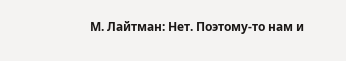М. Лайтман: Нет. Поэтому-то нам и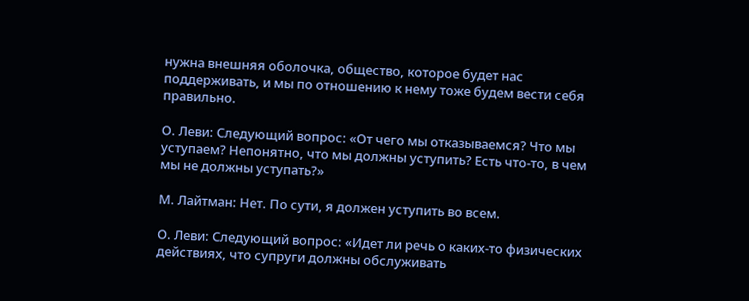нужна внешняя оболочка, общество, которое будет нас поддерживать, и мы по отношению к нему тоже будем вести себя правильно.

О. Леви: Следующий вопрос: «От чего мы отказываемся? Что мы уступаем? Непонятно, что мы должны уступить? Есть что-то, в чем мы не должны уступать?»

М. Лайтман: Нет. По сути, я должен уступить во всем.

О. Леви: Следующий вопрос: «Идет ли речь о каких-то физических действиях, что супруги должны обслуживать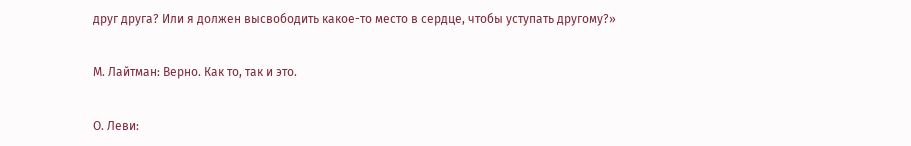друг друга? Или я должен высвободить какое-то место в сердце, чтобы уступать другому?»

М. Лайтман: Верно. Как то, так и это.

О. Леви: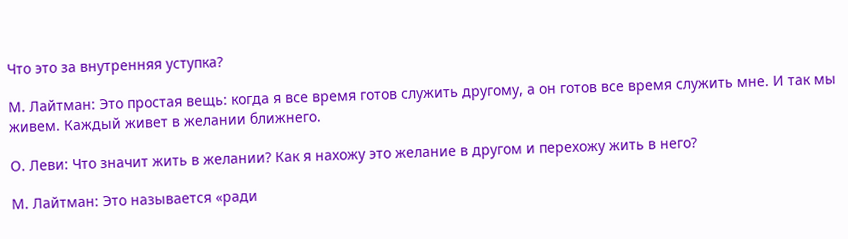Что это за внутренняя уступка?

М. Лайтман: Это простая вещь: когда я все время готов служить другому, а он готов все время служить мне. И так мы живем. Каждый живет в желании ближнего.

О. Леви: Что значит жить в желании? Как я нахожу это желание в другом и перехожу жить в него?

М. Лайтман: Это называется «ради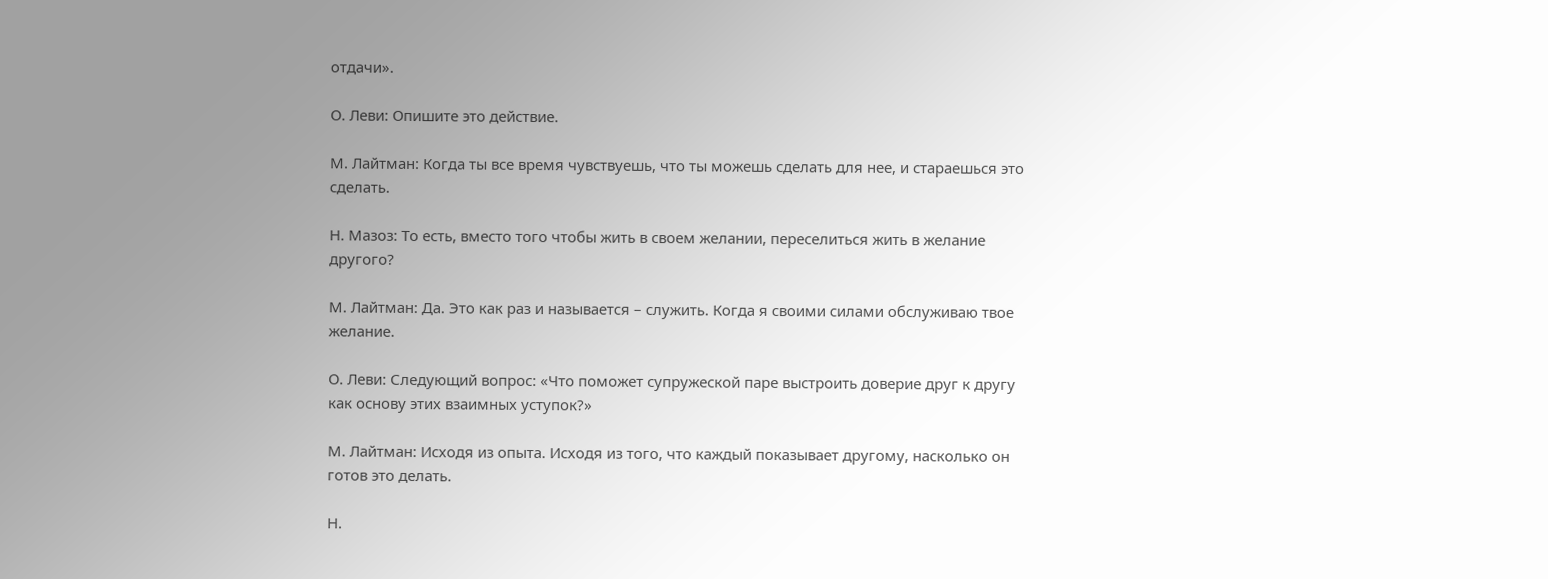отдачи».

О. Леви: Опишите это действие.

М. Лайтман: Когда ты все время чувствуешь, что ты можешь сделать для нее, и стараешься это сделать.

Н. Мазоз: То есть, вместо того чтобы жить в своем желании, переселиться жить в желание другого?

М. Лайтман: Да. Это как раз и называется – служить. Когда я своими силами обслуживаю твое желание.

О. Леви: Следующий вопрос: «Что поможет супружеской паре выстроить доверие друг к другу как основу этих взаимных уступок?»

М. Лайтман: Исходя из опыта. Исходя из того, что каждый показывает другому, насколько он готов это делать.

Н.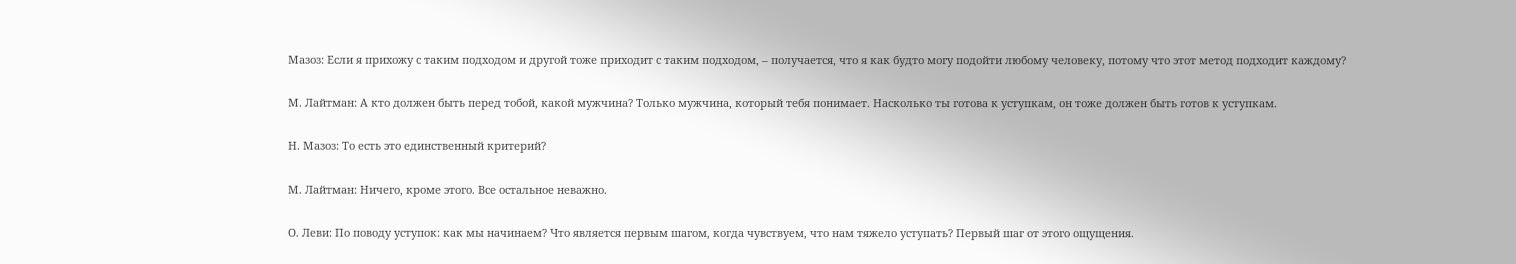Мазоз: Если я прихожу с таким подходом и другой тоже приходит с таким подходом, – получается, что я как будто могу подойти любому человеку, потому что этот метод подходит каждому?

М. Лайтман: А кто должен быть перед тобой, какой мужчина? Только мужчина, который тебя понимает. Насколько ты готова к уступкам, он тоже должен быть готов к уступкам.

Н. Мазоз: То есть это единственный критерий?

М. Лайтман: Ничего, кроме этого. Все остальное неважно.

О. Леви: По поводу уступок: как мы начинаем? Что является первым шагом, когда чувствуем, что нам тяжело уступать? Первый шаг от этого ощущения.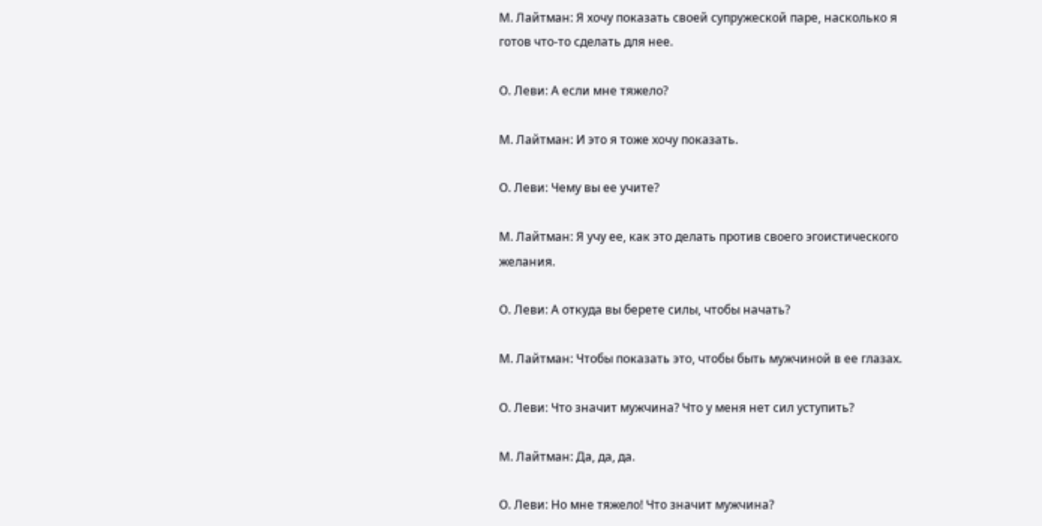М. Лайтман: Я хочу показать своей супружеской паре, насколько я готов что-то сделать для нее.

О. Леви: А если мне тяжело?

М. Лайтман: И это я тоже хочу показать.

О. Леви: Чему вы ее учите?

М. Лайтман: Я учу ее, как это делать против своего эгоистического желания.

О. Леви: А откуда вы берете силы, чтобы начать?

М. Лайтман: Чтобы показать это, чтобы быть мужчиной в ее глазах.

О. Леви: Что значит мужчина? Что у меня нет сил уступить?

М. Лайтман: Да, да, да.

О. Леви: Но мне тяжело! Что значит мужчина?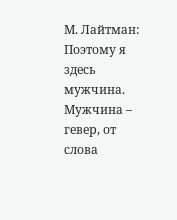М. Лайтман: Поэтому я здесь мужчина. Мужчина – гевер, от слова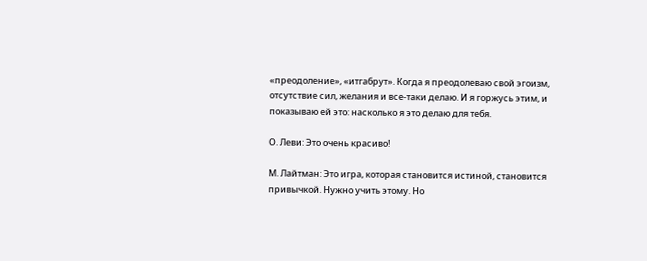«преодоление», «итгабрут». Когда я преодолеваю свой эгоизм, отсутствие сил, желания и все-таки делаю. И я горжусь этим, и показываю ей это: насколько я это делаю для тебя.

О. Леви: Это очень красиво!

М. Лайтман: Это игра, которая становится истиной, становится привычкой. Нужно учить этому. Но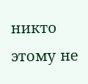никто этому не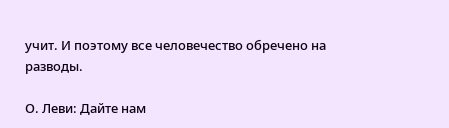учит. И поэтому все человечество обречено на разводы.

О. Леви: Дайте нам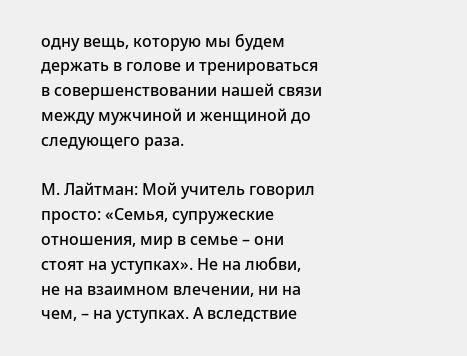одну вещь, которую мы будем держать в голове и тренироваться в совершенствовании нашей связи между мужчиной и женщиной до следующего раза.

М. Лайтман: Мой учитель говорил просто: «Семья, супружеские отношения, мир в семье – они стоят на уступках». Не на любви, не на взаимном влечении, ни на чем, – на уступках. А вследствие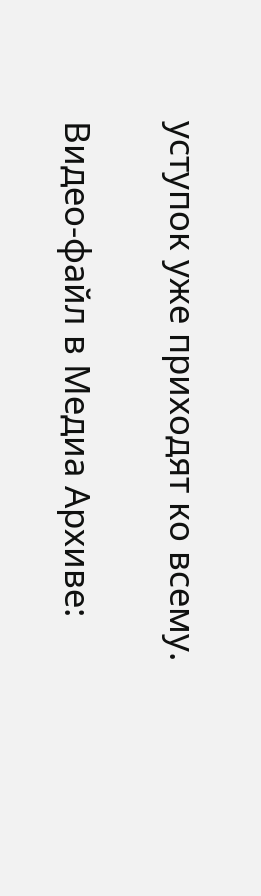уступок уже приходят ко всему.

Видео-файл в Медиа Архиве: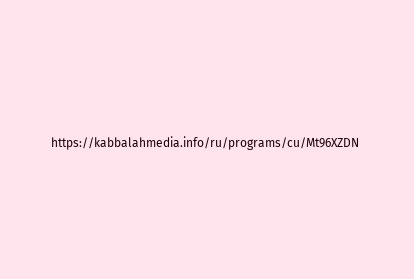https://kabbalahmedia.info/ru/programs/cu/Mt96XZDN